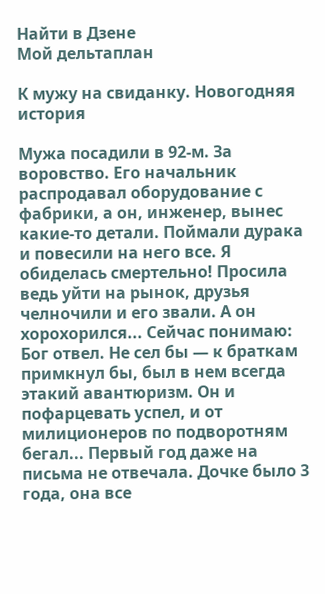Найти в Дзене
Мой дельтаплан

К мужу на свиданку. Новогодняя история

Мужа посадили в 92-м. За воровство. Его начальник распродавал оборудование с фабрики, а он, инженер, вынес какие-то детали. Поймали дурака и повесили на него все. Я обиделась смертельно! Просила ведь уйти на рынок, друзья челночили и его звали. А он хорохорился... Сейчас понимаю: Бог отвел. Не сел бы — к браткам примкнул бы, был в нем всегда этакий авантюризм. Он и пофарцевать успел, и от милиционеров по подворотням бегал... Первый год даже на письма не отвечала. Дочке было 3 года, она все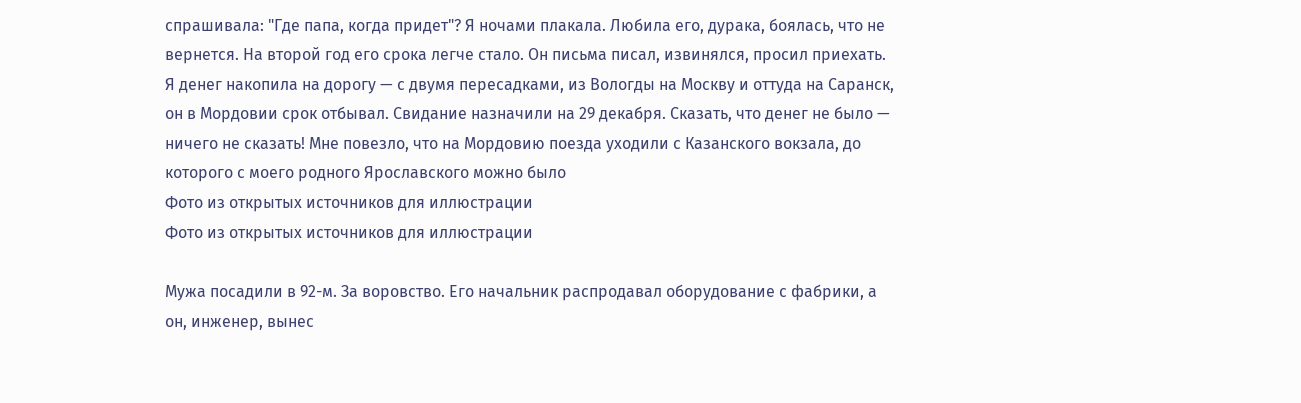спрашивала: "Где папа, когда придет"? Я ночами плакала. Любила его, дурака, боялась, что не вернется. На второй год его срока легче стало. Он письма писал, извинялся, просил приехать. Я денег накопила на дорогу — с двумя пересадками, из Вологды на Москву и оттуда на Саранск, он в Мордовии срок отбывал. Свидание назначили на 29 декабря. Сказать, что денег не было — ничего не сказать! Мне повезло, что на Мордовию поезда уходили с Казанского вокзала, до которого с моего родного Ярославского можно было
Фото из открытых источников для иллюстрации
Фото из открытых источников для иллюстрации

Мужа посадили в 92-м. За воровство. Его начальник распродавал оборудование с фабрики, а он, инженер, вынес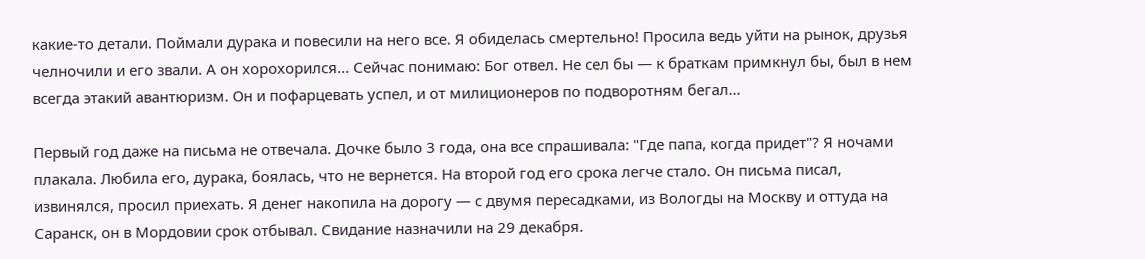какие-то детали. Поймали дурака и повесили на него все. Я обиделась смертельно! Просила ведь уйти на рынок, друзья челночили и его звали. А он хорохорился... Сейчас понимаю: Бог отвел. Не сел бы — к браткам примкнул бы, был в нем всегда этакий авантюризм. Он и пофарцевать успел, и от милиционеров по подворотням бегал...

Первый год даже на письма не отвечала. Дочке было 3 года, она все спрашивала: "Где папа, когда придет"? Я ночами плакала. Любила его, дурака, боялась, что не вернется. На второй год его срока легче стало. Он письма писал, извинялся, просил приехать. Я денег накопила на дорогу — с двумя пересадками, из Вологды на Москву и оттуда на Саранск, он в Мордовии срок отбывал. Свидание назначили на 29 декабря.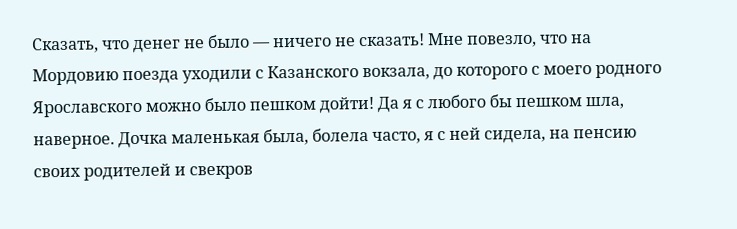Сказать, что денег не было — ничего не сказать! Мне повезло, что на Мордовию поезда уходили с Казанского вокзала, до которого с моего родного Ярославского можно было пешком дойти! Да я с любого бы пешком шла, наверное. Дочка маленькая была, болела часто, я с ней сидела, на пенсию своих родителей и свекров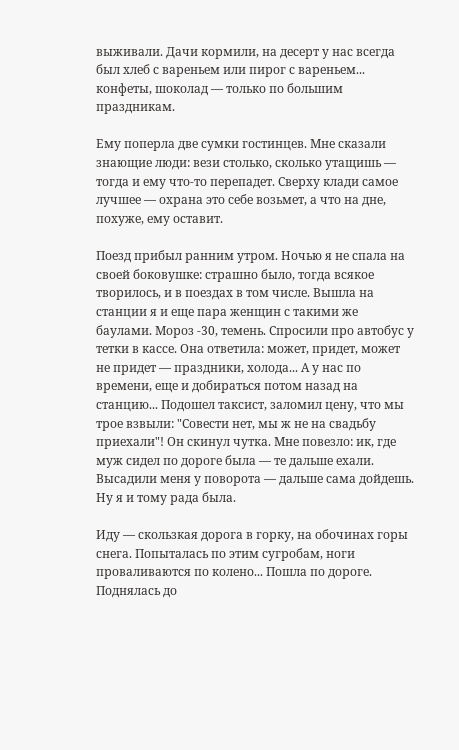выживали. Дачи кормили, на десерт у нас всегда был хлеб с вареньем или пирог с вареньем... конфеты, шоколад — только по большим праздникам.

Ему поперла две сумки гостинцев. Мне сказали знающие люди: вези столько, сколько утащишь — тогда и ему что-то перепадет. Сверху клади самое лучшее — охрана это себе возьмет, а что на дне, похуже, ему оставит.

Поезд прибыл ранним утром. Ночью я не спала на своей боковушке: страшно было, тогда всякое творилось, и в поездах в том числе. Вышла на станции я и еще пара женщин с такими же баулами. Мороз -30, темень. Спросили про автобус у тетки в кассе. Она ответила: может, придет, может не придет — праздники, холода... А у нас по времени, еще и добираться потом назад на станцию... Подошел таксист, заломил цену, что мы трое взвыли: "Совести нет, мы ж не на свадьбу приехали"! Он скинул чутка. Мне повезло: ик, где муж сидел по дороге была — те дальше ехали. Высадили меня у поворота — дальше сама дойдешь. Ну я и тому рада была.

Иду — скользкая дорога в горку, на обочинах горы снега. Попыталась по этим сугробам, ноги проваливаются по колено... Пошла по дороге. Поднялась до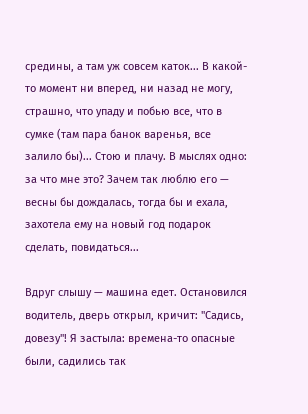средины, а там уж совсем каток... В какой-то момент ни вперед, ни назад не могу, страшно, что упаду и побью все, что в сумке (там пара банок варенья, все залило бы)... Стою и плачу. В мыслях одно: за что мне это? Зачем так люблю его — весны бы дождалась, тогда бы и ехала, захотела ему на новый год подарок сделать, повидаться...

Вдруг слышу — машина едет. Остановился водитель, дверь открыл, кричит: "Садись, довезу"! Я застыла: времена-то опасные были, садились так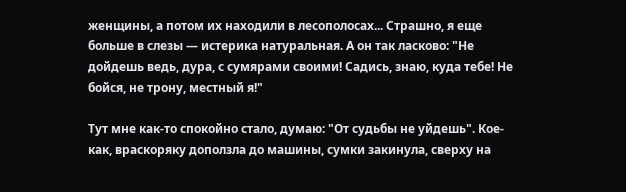женщины, а потом их находили в лесополосах... Страшно, я еще больше в слезы — истерика натуральная. А он так ласково: "Не дойдешь ведь, дура, с сумярами своими! Садись, знаю, куда тебе! Не бойся, не трону, местный я!"

Тут мне как-то спокойно стало, думаю: "От судьбы не уйдешь". Кое-как, враскоряку доползла до машины, сумки закинула, сверху на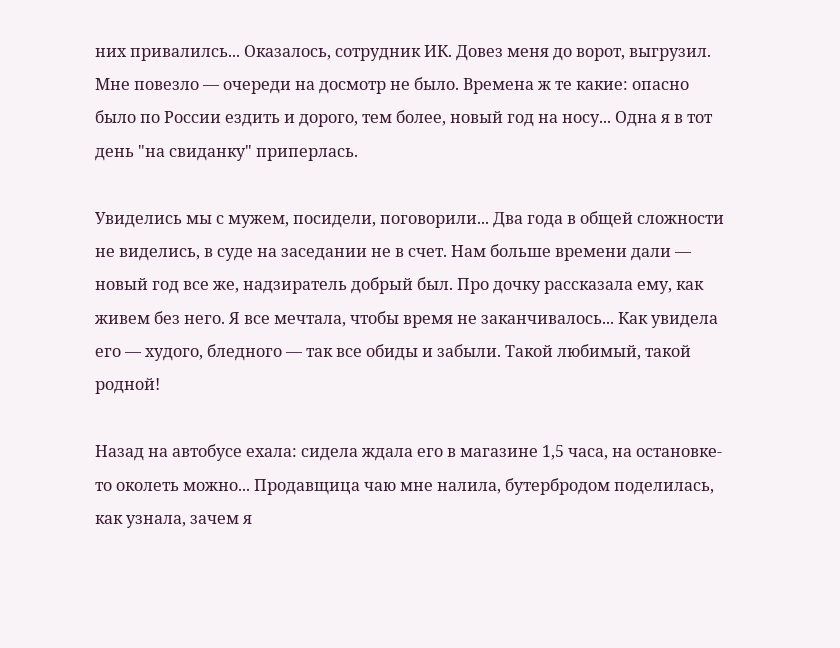них привалилсь... Оказалось, сотрудник ИК. Довез меня до ворот, выгрузил. Мне повезло — очереди на досмотр не было. Времена ж те какие: опасно было по России ездить и дорого, тем более, новый год на носу... Одна я в тот день "на свиданку" приперлась.

Увиделись мы с мужем, посидели, поговорили... Два года в общей сложности не виделись, в суде на заседании не в счет. Нам больше времени дали — новый год все же, надзиратель добрый был. Про дочку рассказала ему, как живем без него. Я все мечтала, чтобы время не заканчивалось... Как увидела его — худого, бледного — так все обиды и забыли. Такой любимый, такой родной!

Назад на автобусе ехала: сидела ждала его в магазине 1,5 часа, на остановке-то околеть можно... Продавщица чаю мне налила, бутербродом поделилась, как узнала, зачем я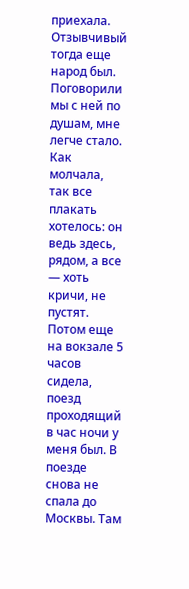приехала. Отзывчивый тогда еще народ был. Поговорили мы с ней по душам, мне легче стало. Как молчала, так все плакать хотелось: он ведь здесь, рядом, а все — хоть кричи, не пустят. Потом еще на вокзале 5 часов сидела, поезд проходящий в час ночи у меня был. В поезде снова не спала до Москвы. Там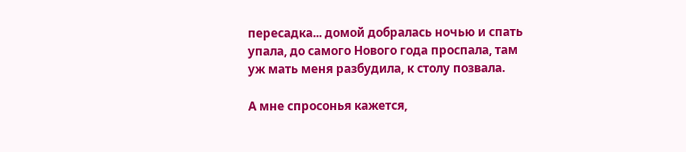пересадка... домой добралась ночью и спать упала, до самого Нового года проспала, там уж мать меня разбудила, к столу позвала.

А мне спросонья кажется,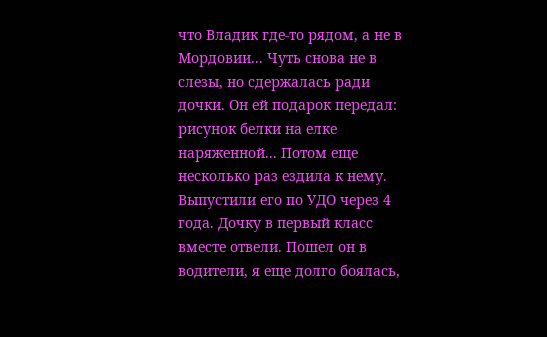что Владик где-то рядом, а не в Мордовии... Чуть снова не в слезы, но сдержалась ради дочки. Он ей подарок передал: рисунок белки на елке наряженной... Потом еще несколько раз ездила к нему. Выпустили его по УДО через 4 года. Дочку в первый класс вместе отвели. Пошел он в водители, я еще долго боялась,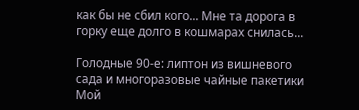как бы не сбил кого... Мне та дорога в горку еще долго в кошмарах снилась...

Голодные 90-е: липтон из вишневого сада и многоразовые чайные пакетики
Мой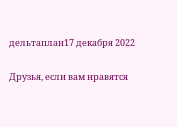дельтаплан17 декабря 2022

Друзья, если вам нравятся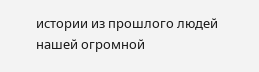истории из прошлого людей нашей огромной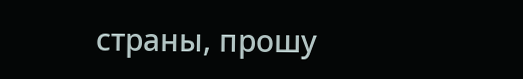страны, прошу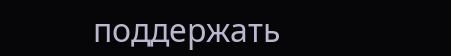поддержать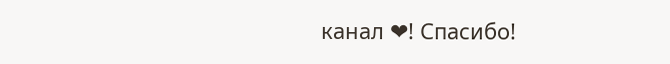канал ❤! Спасибо!